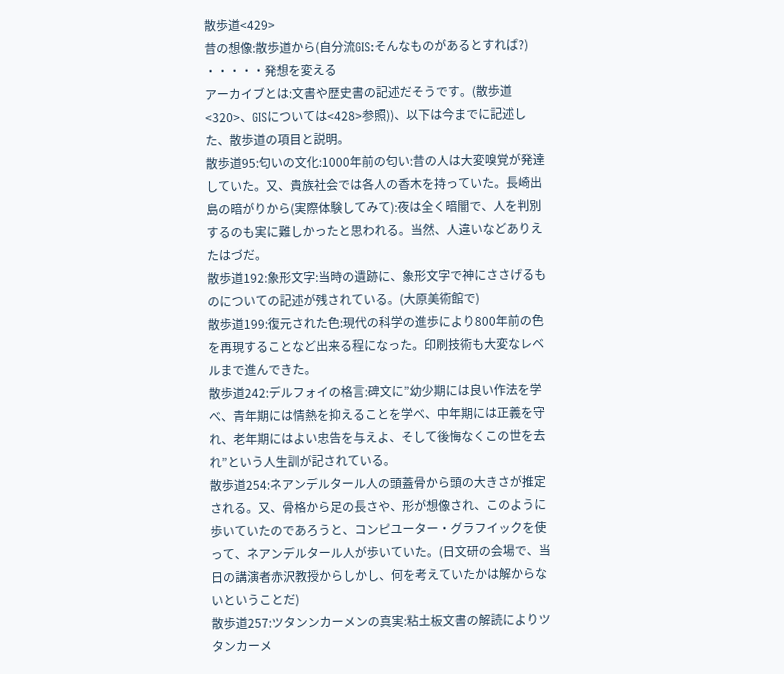散歩道<429>
昔の想像:散歩道から(自分流GIS:そんなものがあるとすれば?) ・・・・・発想を変える
アーカイブとは:文書や歴史書の記述だそうです。(散歩道<320>、GISについては<428>参照))、以下は今までに記述した、散歩道の項目と説明。
散歩道95:匂いの文化:1000年前の匂い:昔の人は大変嗅覚が発達していた。又、貴族社会では各人の香木を持っていた。長崎出島の暗がりから(実際体験してみて):夜は全く暗闇で、人を判別するのも実に難しかったと思われる。当然、人違いなどありえたはづだ。
散歩道192:象形文字:当時の遺跡に、象形文字で神にささげるものについての記述が残されている。(大原美術館で)
散歩道199:復元された色:現代の科学の進歩により800年前の色を再現することなど出来る程になった。印刷技術も大変なレベルまで進んできた。
散歩道242:デルフォイの格言:碑文に”幼少期には良い作法を学べ、青年期には情熱を抑えることを学べ、中年期には正義を守れ、老年期にはよい忠告を与えよ、そして後悔なくこの世を去れ”という人生訓が記されている。
散歩道254:ネアンデルタール人の頭蓋骨から頭の大きさが推定される。又、骨格から足の長さや、形が想像され、このように歩いていたのであろうと、コンピユーター・グラフイックを使って、ネアンデルタール人が歩いていた。(日文研の会場で、当日の講演者赤沢教授からしかし、何を考えていたかは解からないということだ)
散歩道257:ツタンンカーメンの真実:粘土板文書の解読によりツタンカーメ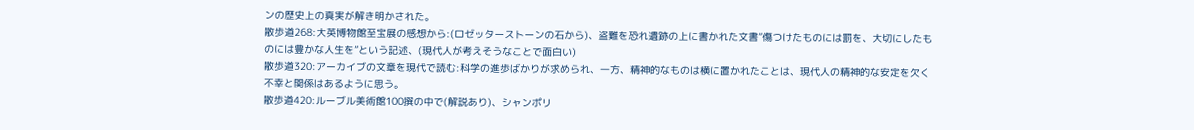ンの歴史上の真実が解き明かされた。
散歩道268:大英博物館至宝展の感想から:(ロゼッターストーンの石から)、盗難を恐れ遺跡の上に書かれた文書”傷つけたものには罰を、大切にしたものには豊かな人生を”という記述、(現代人が考えそうなことで面白い)
散歩道320:アーカイブの文章を現代で読む:科学の進歩ばかりが求められ、一方、精神的なものは横に置かれたことは、現代人の精神的な安定を欠く不幸と関係はあるように思う。
散歩道420:ルーブル美術館100撰の中で(解説あり)、シャンポリ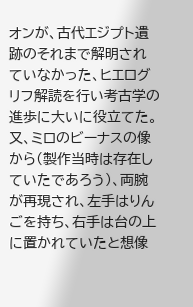オンが、古代エジプト遺跡のそれまで解明されていなかった、ヒエログリフ解読を行い考古学の進歩に大いに役立てた。又、ミロのビーナスの像から(製作当時は存在していたであろう)、両腕が再現され、左手はりんごを持ち、右手は台の上に置かれていたと想像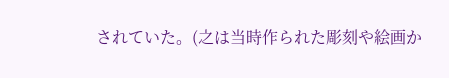されていた。(之は当時作られた彫刻や絵画か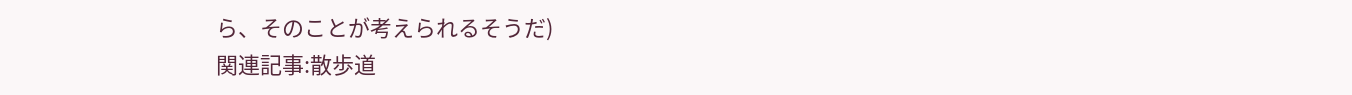ら、そのことが考えられるそうだ)
関連記事:散歩道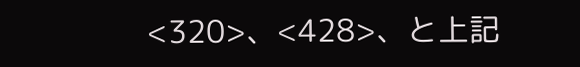<320>、<428>、と上記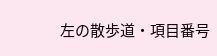左の散歩道・項目番号